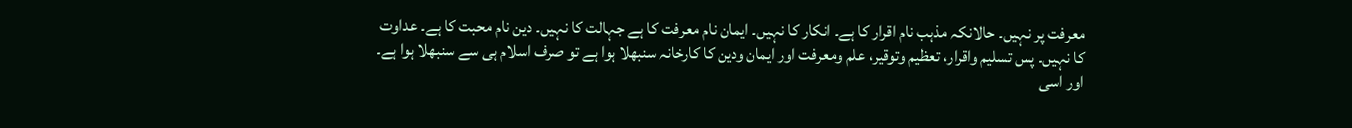معرفت پر نہیں۔ حالانکہ مذہب نام اقرار کا ہے۔ انکار کا نہیں۔ ایمان نام معرفت کا ہے جہالت کا نہیں۔ دین نام محبت کا ہے۔ عداوت کا نہیں۔ پس تسلیم واقرار، تعظیم وتوقیر، علم ومعرفت اور ایمان ودین کا کارخانہ سنبھلا ہوا ہے تو صرف اسلام ہی سے سنبھلا ہوا ہے۔
اور اسی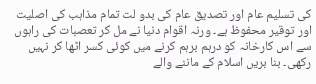کی تسلیم عام اور تصدیق عام کی بدو لت تمام مذاہب کی اصلیت اور توقیر محفوظ ہے۔ ورنہ اقوام دنیا نے مل کر تعصبات کی راہوں سے اس کارخانہ کو درہم برہم کرنے میں کوئی کسر اٹھا کر نہیں رکھی۔ بنا بریں اسلام کے ماننے والے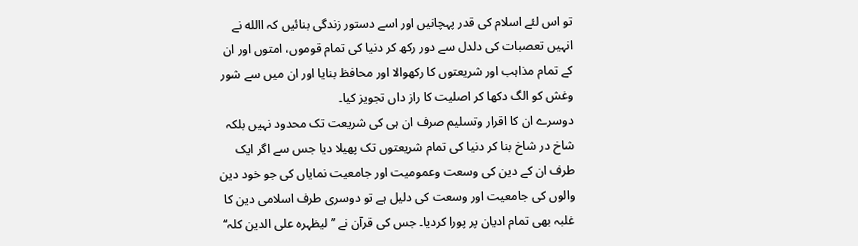تو اس لئے اسلام کی قدر پہچانیں اور اسے دستور زندگی بنائیں کہ االله نے انہیں تعصبات کی دلدل سے دور رکھ کر دنیا کی تمام قوموں، امتوں اور ان کے تمام مذاہب اور شریعتوں کا رکھوالا اور محافظ بنایا اور ان میں سے شور وغش کو الگ دکھا کر اصلیت کا راز داں تجویز کیا۔
دوسرے ان کا اقرار وتسلیم صرف ان ہی کی شریعت تک محدود نہیں بلکہ شاخ در شاخ بنا کر دنیا کی تمام شریعتوں تک پھیلا دیا جس سے اگر ایک طرف ان کے دین کی وسعت وعمومیت اور جامعیت نمایاں کی جو خود دین والوں کی جامعیت اور وسعت کی دلیل ہے تو دوسری طرف اسلامی دین کا غلبہ بھی تمام ادیان پر پورا کردیا۔ جس کی قرآن نے ’’لیظہرہ علی الدین کلہ‘‘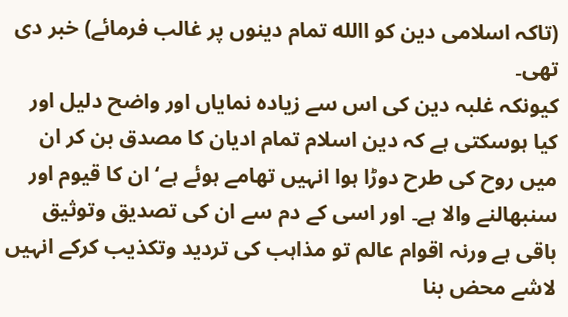(تاکہ اسلامی دین کو االله تمام دینوں پر غالب فرمائے) خبر دی تھی۔
کیونکہ غلبہ دین کی اس سے زیادہ نمایاں اور واضح دلیل اور کیا ہوسکتی ہے کہ دین اسلام تمام ادیان کا مصدق بن کر ان میں روح کی طرح دوڑا ہوا انہیں تھامے ہوئے ہے‘ ان کا قیوم اور سنبھالنے والا ہے۔ اور اسی کے دم سے ان کی تصدیق وتوثیق باقی ہے ورنہ اقوام عالم تو مذاہب کی تردید وتکذیب کرکے انہیں لاشے محض بنا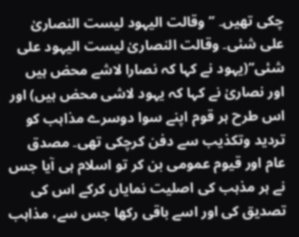چکی تھیں۔ ’’وقالت الیہود لیست النصاریٰ علی شئی۔ وقالت النصاریٰ لیست الیہود علی شئی‘‘(یہود نے کہا کہ نصارا لاشے محض ہیں اور نصاریٰ نے کہا کہ یہود لاشی محض ہیں) اور اس طرح ہر قوم اپنے سوا دوسرے مذاہب کو تردید وتکذیب سے دفن کرچکی تھی۔ مصدق عام اور قیوم عمومی بن کر تو اسلام ہی آیا جس نے ہر مذہب کی اصلیت نمایاں کرکے اس کی تصدیق کی اور اسے باقی رکھا جس سے، مذاہب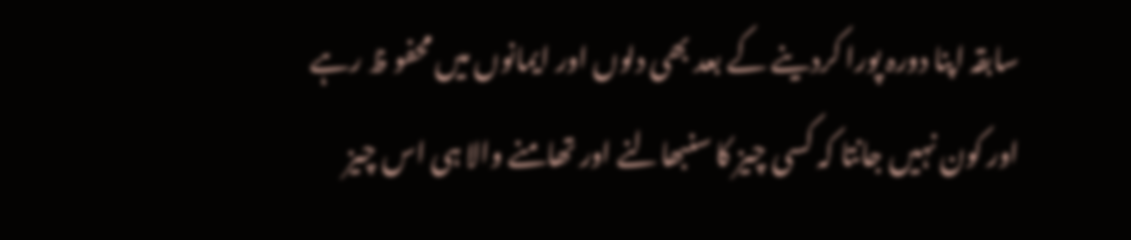سابقہ اپنا دورہ پورا کردینے کے بعد بھی دلوں اور ایمانوں میں محفو ظ رہے اور کون نہیں جانتا کہ کسی چیز کا سنبھالنے اور تھامنے والا ہی اس چیز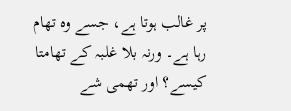پر غالب ہوتا ہے، جسے وہ تھام رہا ہے۔ ورنہ بلا غلبہ کے تھامتا کیسے؟ اور تھمی شے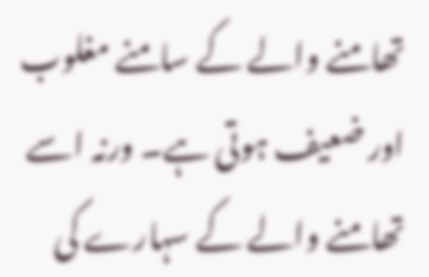تھامنے والے کے سامنے مغلوب اور ضعیف ہوتی ہے۔ ورنہ اسے تھامنے والے کے سہارے کی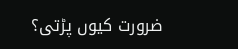ضرورت کیوں پڑتی؟